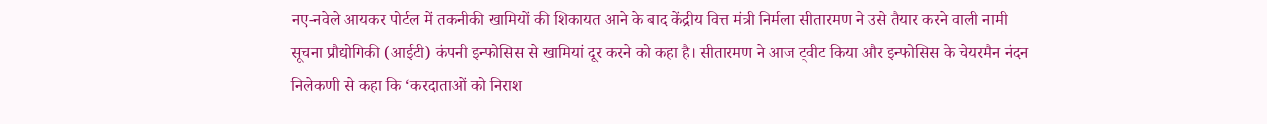नए-नवेले आयकर पोर्टल में तकनीकी खामियों की शिकायत आने के बाद केंद्रीय वित्त मंत्री निर्मला सीतारमण ने उसे तैयार करने वाली नामी सूचना प्रौद्योगिकी (आईटी) कंपनी इन्फोसिस से खामियां दूर करने को कहा है। सीतारमण ने आज ट्वीट किया और इन्फोसिस के चेयरमैन नंदन निलेकणी से कहा कि ‘करदाताओं को निराश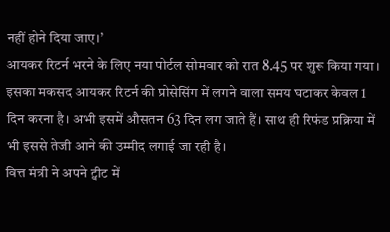नहीं होने दिया जाए।’
आयकर रिटर्न भरने के लिए नया पोर्टल सोमवार को रात 8.45 पर शुरू किया गया। इसका मकसद आयकर रिटर्न की प्रोसेसिंग में लगने वाला समय घटाकर केवल 1 दिन करना है। अभी इसमें औसतन 63 दिन लग जाते हैं। साथ ही रिफंड प्रक्रिया में भी इससे तेजी आने की उम्मीद लगाई जा रही है।
वित्त मंत्री ने अपने ट्वीट में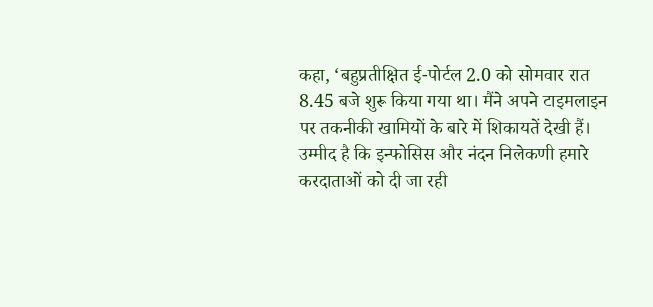कहा, ‘बहुप्रतीक्षित ई-पोर्टल 2.0 को सोमवार रात 8.45 बजे शुरू किया गया था। मैंने अपने टाइमलाइन पर तकनीकी खामियों के बारे में शिकायतें देखी हैं। उम्मीद है कि इन्फोसिस और नंदन निलेकणी हमारे करदाताओं को दी जा रही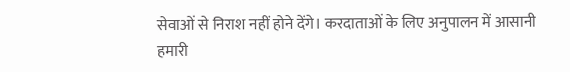सेवाओं से निराश नहीं होने देंगे। करदाताओं के लिए अनुपालन में आसानी हमारी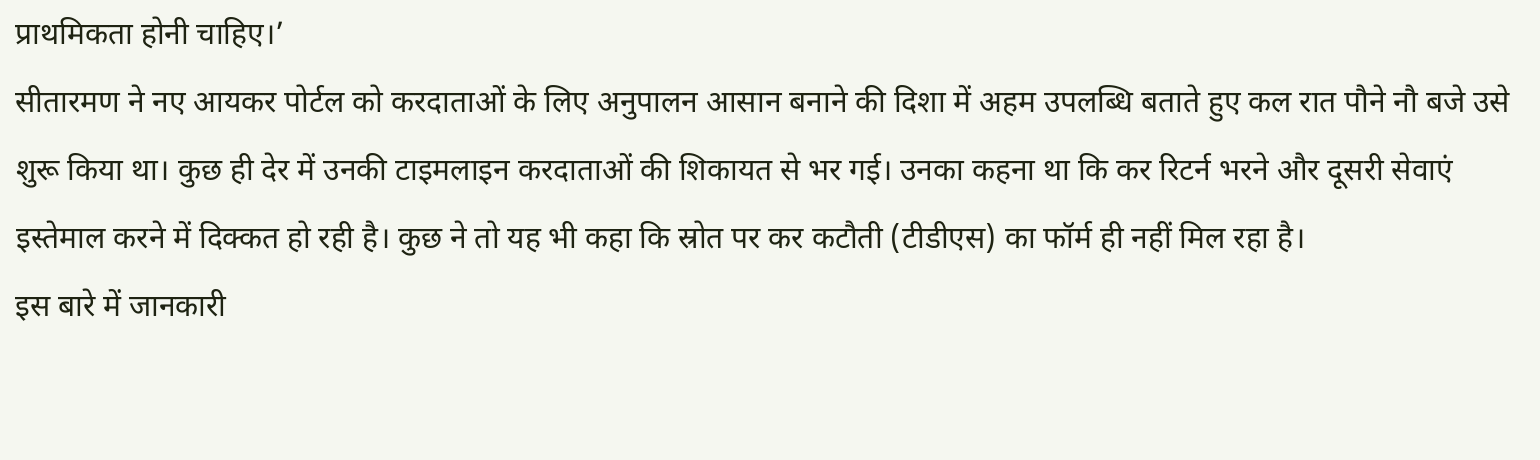प्राथमिकता होनी चाहिए।’
सीतारमण ने नए आयकर पोर्टल को करदाताओं के लिए अनुपालन आसान बनाने की दिशा में अहम उपलब्धि बताते हुए कल रात पौने नौ बजे उसे शुरू किया था। कुछ ही देर में उनकी टाइमलाइन करदाताओं की शिकायत से भर गई। उनका कहना था कि कर रिटर्न भरने और दूसरी सेवाएं इस्तेमाल करने में दिक्कत हो रही है। कुछ ने तो यह भी कहा कि स्रोत पर कर कटौती (टीडीएस) का फॉर्म ही नहीं मिल रहा है।
इस बारे में जानकारी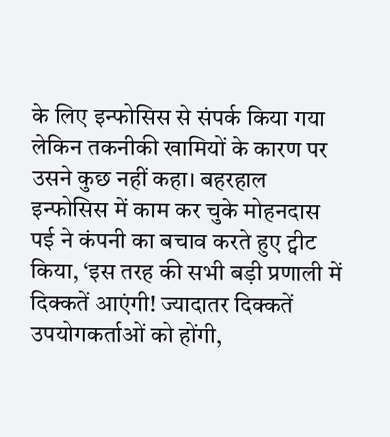के लिए इन्फोसिस से संपर्क किया गया लेकिन तकनीकी खामियों के कारण पर उसने कुछ नहीं कहा। बहरहाल इन्फोसिस में काम कर चुके मोहनदास पई ने कंपनी का बचाव करते हुए ट्वीट किया, ‘इस तरह की सभी बड़ी प्रणाली में दिक्कतें आएंगी! ज्यादातर दिक्कतें उपयोगकर्ताओं को होंगी,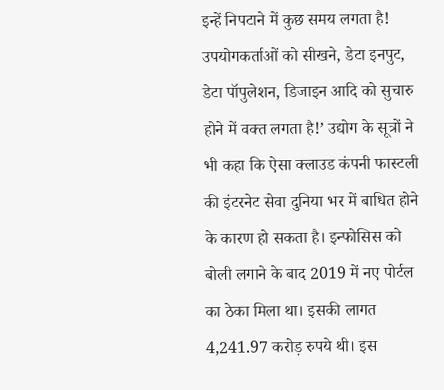इन्हें निपटाने में कुछ समय लगता है! उपयोगकर्ताओं को सीखने, डेटा इनपुट, डेटा पॉपुलेशन, डिजाइन आदि को सुचारु होने में वक्त लगता है!’ उद्योग के सूत्रों ने भी कहा कि ऐसा क्लाउड कंपनी फास्टली की इंटरनेट सेवा दुनिया भर में बाधित होने के कारण हो सकता है। इन्फोसिस को बोली लगाने के बाद 2019 में नए पोर्टल का ठेका मिला था। इसकी लागत 4,241.97 करोड़ रुपये थी। इस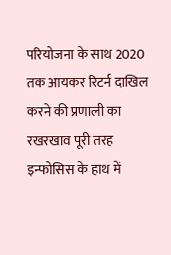परियोजना के साथ 2020 तक आयकर रिटर्न दाखिल करने की प्रणाली का रखरखाव पूरी तरह इन्फोसिस के हाथ में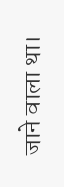जाने वाला था।